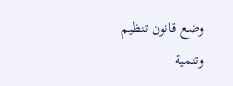وضع قانون تنظيم وتنمية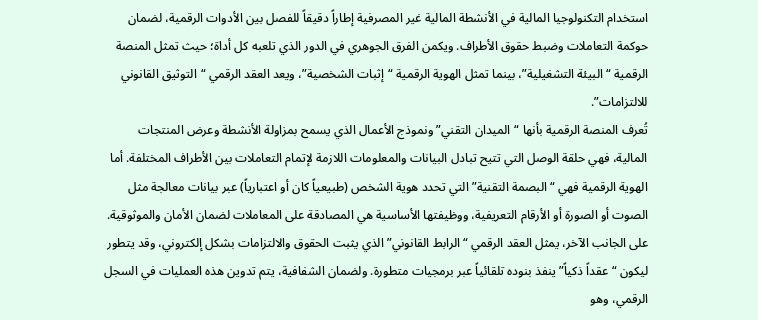استخدام التكنولوجيا المالية في الأنشطة المالية غير المصرفية إطاراً دقيقاً للفصل بين الأدوات الرقمية، لضمان حوكمة التعاملات وضبط حقوق الأطراف. ويكمن الفرق الجوهري في الدور الذي تلعبه كل أداة؛ حيث تمثل المنصة الرقمية “البيئة التشغيلية”، بينما تمثل الهوية الرقمية “إثبات الشخصية”، ويعد العقد الرقمي “التوثيق القانوني للالتزامات”.
تُعرف المنصة الرقمية بأنها “الميدان التقني” ونموذج الأعمال الذي يسمح بمزاولة الأنشطة وعرض المنتجات المالية، فهي حلقة الوصل التي تتيح تبادل البيانات والمعلومات اللازمة لإتمام التعاملات بين الأطراف المختلفة. أما الهوية الرقمية فهي “البصمة التقنية” التي تحدد هوية الشخص (طبيعياً كان أو اعتبارياً) عبر بيانات معالجة مثل الصوت أو الصورة أو الأرقام التعريفية، ووظيفتها الأساسية هي المصادقة على المعاملات لضمان الأمان والموثوقية.
على الجانب الآخر، يمثل العقد الرقمي “الرابط القانوني” الذي يثبت الحقوق والالتزامات بشكل إلكتروني، وقد يتطور ليكون “عقداً ذكياً” ينفذ بنوده تلقائياً عبر برمجيات متطورة. ولضمان الشفافية، يتم تدوين هذه العمليات في السجل الرقمي، وهو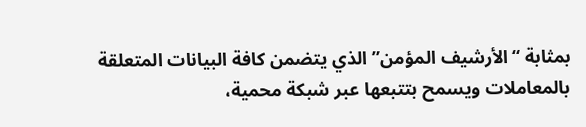بمثابة “الأرشيف المؤمن” الذي يتضمن كافة البيانات المتعلقة بالمعاملات ويسمح بتتبعها عبر شبكة محمية،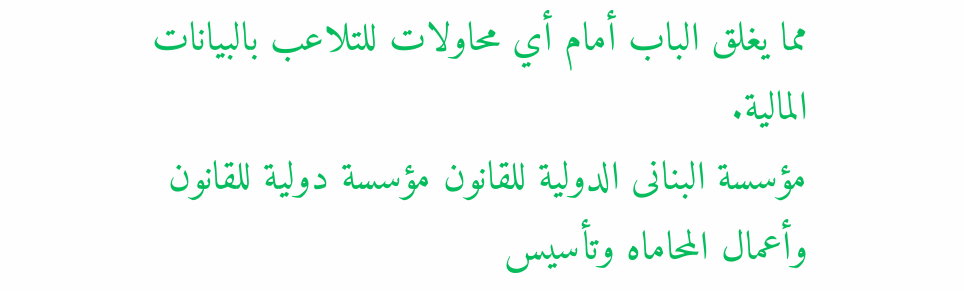مما يغلق الباب أمام أي محاولات للتلاعب بالبيانات المالية.
مؤسسة البنانى الدولية للقانون مؤسسة دولية للقانون وأعمال المحاماه وتأسيس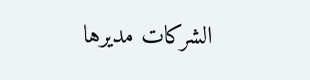الشركات مديرها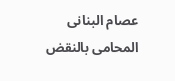عصام البنانى المحامى بالنقض